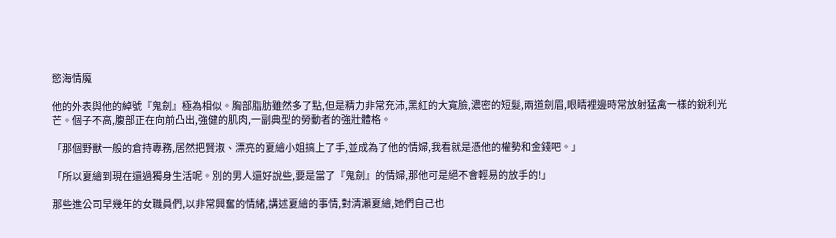慾海情魔

他的外表與他的綽號『鬼劍』極為相似。胸部脂肪雖然多了點,但是精力非常充沛,黑紅的大寬臉,濃密的短髮,兩道劍眉,眼睛裡邊時常放射猛禽一樣的銳利光芒。個子不高,腹部正在向前凸出,強健的肌肉,一副典型的勞動者的強壯體格。

「那個野獸一般的倉持專務,居然把賢淑、漂亮的夏繪小姐搞上了手,並成為了他的情婦,我看就是憑他的權勢和金錢吧。」

「所以夏繪到現在還過獨身生活呢。別的男人還好說些,要是當了『鬼劍』的情婦,那他可是絕不會輕易的放手的!」

那些進公司早幾年的女職員們,以非常興奮的情緒,講述夏繪的事情,對清瀨夏繪,她們自己也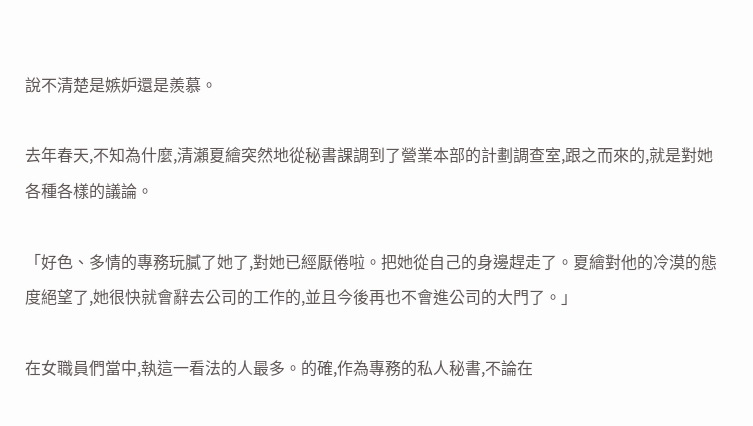說不清楚是嫉妒還是羨慕。

去年春天,不知為什麼,清瀨夏繪突然地從秘書課調到了營業本部的計劃調查室,跟之而來的,就是對她各種各樣的議論。

「好色、多情的專務玩膩了她了,對她已經厭倦啦。把她從自己的身邊趕走了。夏繪對他的冷漠的態度絕望了,她很快就會辭去公司的工作的,並且今後再也不會進公司的大門了。」

在女職員們當中,執這一看法的人最多。的確,作為專務的私人秘書,不論在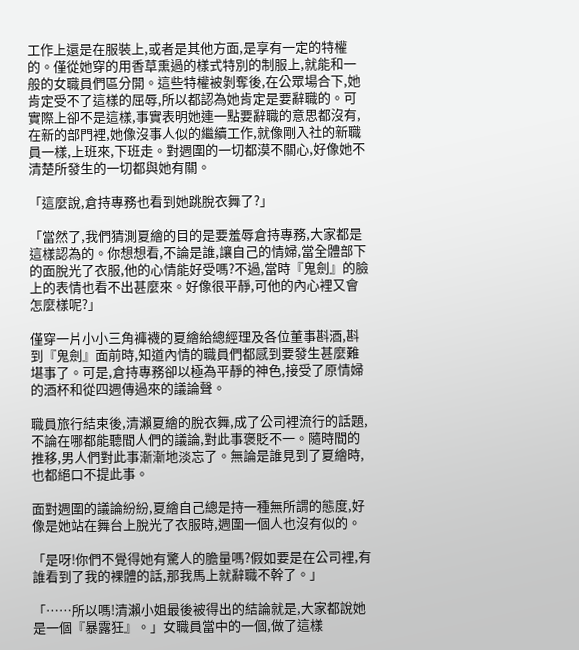工作上還是在服裝上,或者是其他方面,是享有一定的特權的。僅從她穿的用香草熏過的樣式特別的制服上,就能和一般的女職員們區分開。這些特權被剝奪後,在公眾場合下,她肯定受不了這樣的屈辱,所以都認為她肯定是要辭職的。可實際上卻不是這樣,事實表明她連一點要辭職的意思都沒有,在新的部門裡,她像沒事人似的繼續工作,就像剛入社的新職員一樣,上班來,下班走。對週圍的一切都漠不關心,好像她不清楚所發生的一切都與她有關。

「這麼說,倉持專務也看到她跳脫衣舞了?」

「當然了,我們猜測夏繪的目的是要羞辱倉持專務,大家都是這樣認為的。你想想看,不論是誰,讓自己的情婦,當全體部下的面脫光了衣服,他的心情能好受嗎?不過,當時『鬼劍』的臉上的表情也看不出甚麼來。好像很平靜,可他的內心裡又會怎麼樣呢?」

僅穿一片小小三角褲襪的夏繪給總經理及各位董事斟酒,斟到『鬼劍』面前時,知道內情的職員們都感到要發生甚麼難堪事了。可是,倉持專務卻以極為平靜的神色,接受了原情婦的酒杯和從四週傳過來的議論聲。

職員旅行結束後,清瀨夏繪的脫衣舞,成了公司裡流行的話題,不論在哪都能聽間人們的議論,對此事褒貶不一。隨時間的推移,男人們對此事漸漸地淡忘了。無論是誰見到了夏繪時,也都絕口不提此事。

面對週圍的議論紛紛,夏繪自己總是持一種無所謂的態度,好像是她站在舞台上脫光了衣服時,週圍一個人也沒有似的。

「是呀!你們不覺得她有驚人的膽量嗎?假如要是在公司裡,有誰看到了我的裸體的話,那我馬上就辭職不幹了。」

「……所以嗎!清瀨小姐最後被得出的結論就是,大家都說她是一個『暴露狂』。」女職員當中的一個,做了這樣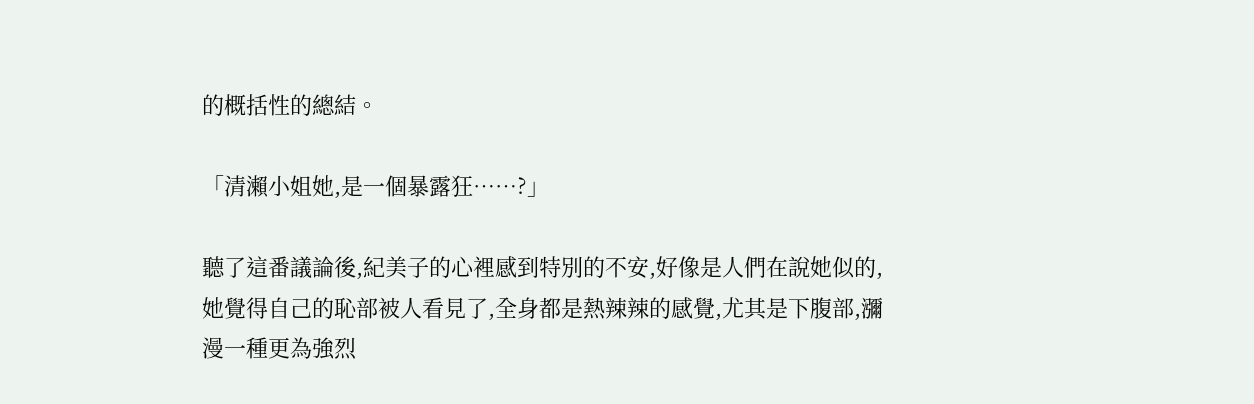的概括性的總結。

「清瀨小姐她,是一個暴露狂……?」

聽了這番議論後,紀美子的心裡感到特別的不安,好像是人們在說她似的,她覺得自己的恥部被人看見了,全身都是熱辣辣的感覺,尤其是下腹部,瀰漫一種更為強烈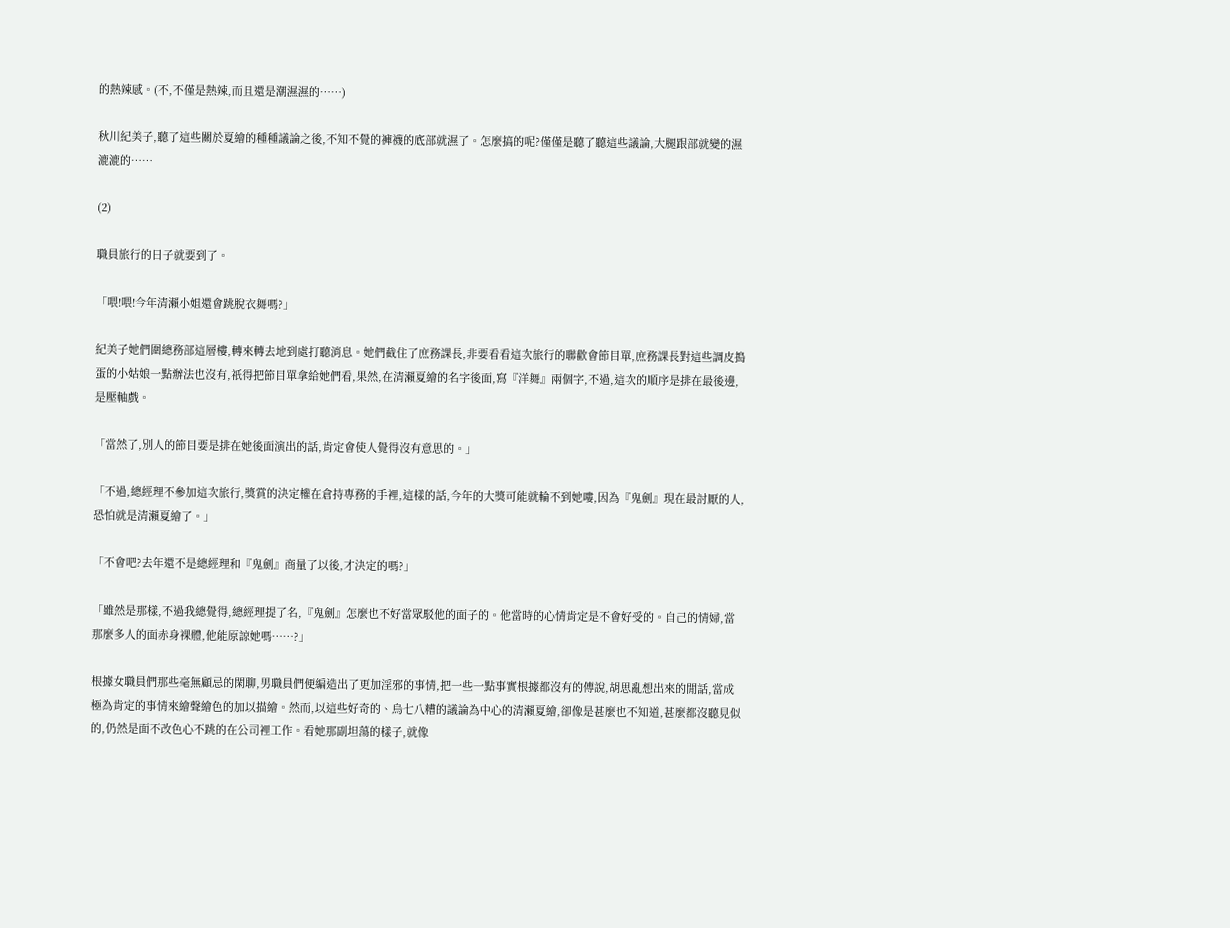的熱辣感。(不,不僅是熱辣,而且還是潮濕濕的……)

秋川紀美子,聽了這些關於夏繪的種種議論之後,不知不覺的褲襪的底部就濕了。怎麼搞的呢?僅僅是聽了聽這些議論,大腿跟部就變的濕漉漉的……

(2)

職員旅行的日子就要到了。

「喂!喂!今年清瀨小姐還會跳脫衣舞嗎?」

紀美子她們圍總務部這層樓,轉來轉去地到處打聽消息。她們截住了庶務課長,非要看看這次旅行的聯歡會節目單,庶務課長對這些調皮搗蛋的小姑娘一點辦法也沒有,祇得把節目單拿給她們看,果然,在清瀨夏繪的名字後面,寫『洋舞』兩個字,不過,這次的順序是排在最後邊,是壓軸戲。

「當然了,別人的節目要是排在她後面演出的話,肯定會使人覺得沒有意思的。」

「不過,總經理不參加這次旅行,獎賞的決定權在倉持專務的手裡,這樣的話,今年的大獎可能就輪不到她嘍,因為『鬼劍』現在最討厭的人,恐怕就是清瀨夏繪了。」

「不會吧?去年還不是總經理和『鬼劍』商量了以後,才決定的嗎?」

「雖然是那樣,不過我總覺得,總經理提了名,『鬼劍』怎麼也不好當眾駁他的面子的。他當時的心情肯定是不會好受的。自己的情婦,當那麼多人的面赤身裸體,他能原諒她嗎……?」

根據女職員們那些毫無顧忌的閑聊,男職員們便編造出了更加淫邪的事情,把一些一點事實根據都沒有的傳說,胡思亂想出來的閒話,當成極為肯定的事情來繪聲繪色的加以描繪。然而,以這些好奇的、烏七八糟的議論為中心的清瀨夏繪,卻像是甚麼也不知道,甚麼都沒聽見似的,仍然是面不改色心不跳的在公司裡工作。看她那副坦蕩的樣子,就像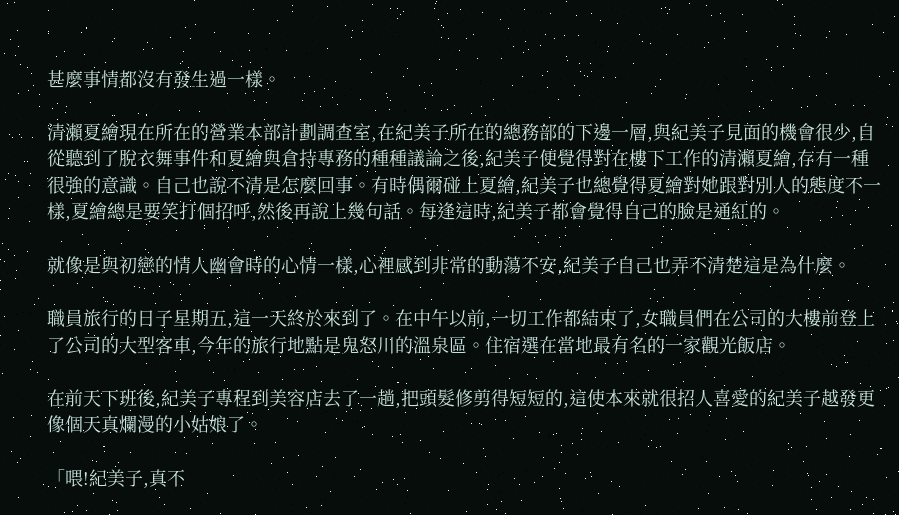甚麼事情都沒有發生過一樣。

清瀨夏繪現在所在的營業本部計劃調查室,在紀美子所在的總務部的下邊一層,與紀美子見面的機會很少,自從聽到了脫衣舞事件和夏繪與倉持專務的種種議論之後,紀美子便覺得對在樓下工作的清瀨夏繪,存有一種很強的意識。自己也說不清是怎麼回事。有時偶爾碰上夏繪,紀美子也總覺得夏繪對她跟對別人的態度不一樣,夏繪總是要笑打個招呼,然後再說上幾句話。每逢這時,紀美子都會覺得自己的臉是通紅的。

就像是與初戀的情人幽會時的心情一樣,心裡感到非常的動蕩不安,紀美子自己也弄不清楚這是為什麼。

職員旅行的日子星期五,這一天終於來到了。在中午以前,一切工作都結束了,女職員們在公司的大樓前登上了公司的大型客車,今年的旅行地點是鬼怒川的溫泉區。住宿選在當地最有名的一家觀光飯店。

在前天下班後,紀美子專程到美容店去了一趟,把頭髮修剪得短短的,這使本來就很招人喜愛的紀美子越發更像個天真爛漫的小姑娘了。

「喂!紀美子,真不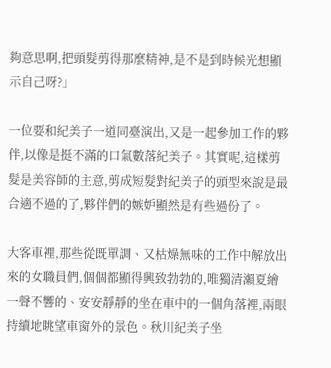夠意思啊,把頭髮剪得那麼精神,是不是到時候光想顯示自己呀?」

一位要和紀美子一道同臺演出,又是一起參加工作的夥伴,以像是挺不滿的口氣數落紀美子。其實呢,這樣剪髮是美容師的主意,剪成短髮對紀美子的頭型來說是最合適不過的了,夥伴們的嫉妒顯然是有些過份了。

大客車裡,那些從既單調、又枯燥無味的工作中解放出來的女職員們,個個都顯得興致勃勃的,唯獨清瀨夏繪一聲不響的、安安靜靜的坐在車中的一個角落裡,兩眼持續地眺望車窗外的景色。秋川紀美子坐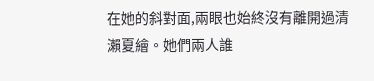在她的斜對面,兩眼也始終沒有離開過清瀨夏繪。她們兩人誰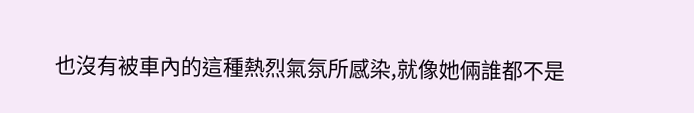也沒有被車內的這種熱烈氣氛所感染,就像她倆誰都不是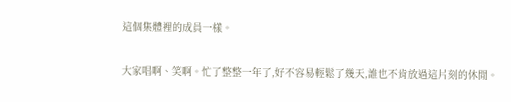這個集體裡的成員一樣。

大家唱啊、笑啊。忙了整整一年了,好不容易輕鬆了幾天,誰也不肯放過這片刻的休閒。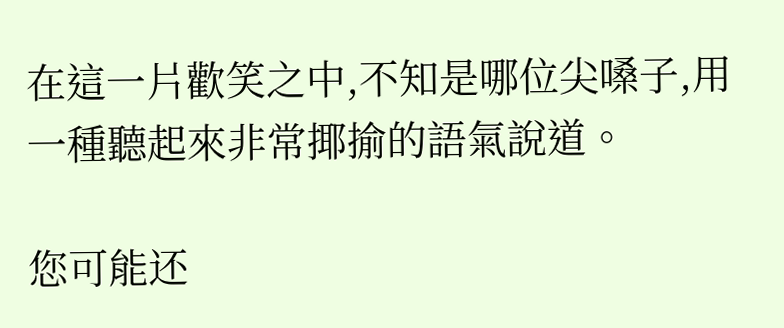在這一片歡笑之中,不知是哪位尖嗓子,用一種聽起來非常揶揄的語氣說道。

您可能还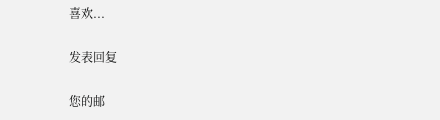喜欢...

发表回复

您的邮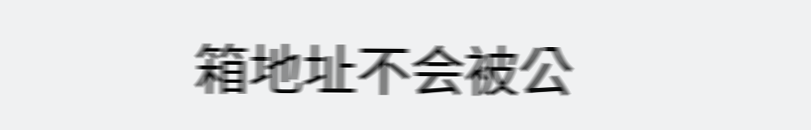箱地址不会被公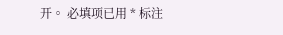开。 必填项已用 * 标注